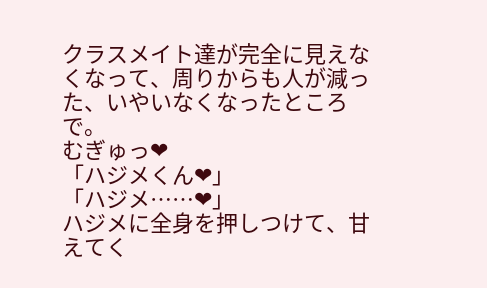クラスメイト達が完全に見えなくなって、周りからも人が減った、いやいなくなったところで。
むぎゅっ❤
「ハジメくん❤」
「ハジメ……❤」
ハジメに全身を押しつけて、甘えてく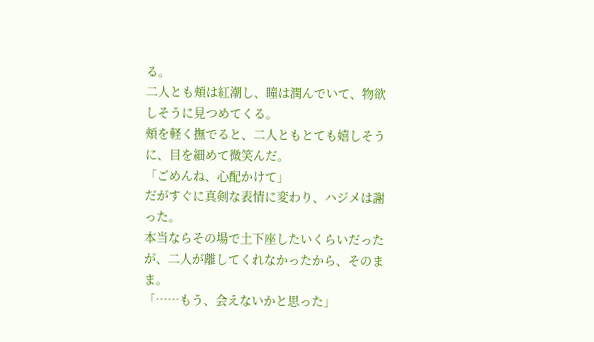る。
二人とも頬は紅潮し、瞳は潤んでいて、物欲しそうに見つめてくる。
頰を軽く撫でると、二人ともとても嬉しそうに、目を細めて微笑んだ。
「ごめんね、心配かけて」
だがすぐに真剣な表情に変わり、ハジメは謝った。
本当ならその場で土下座したいくらいだったが、二人が離してくれなかったから、そのまま。
「……もう、会えないかと思った」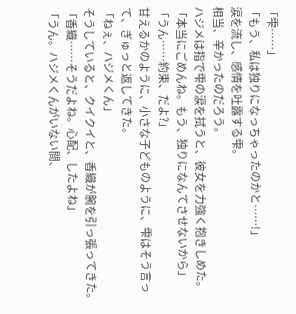「雫……」
「もう、私は独りになっちゃったのかと……!」
涙を流し、感情を吐露する雫。
相当、辛かったのだろう。
ハジメは指で雫の涙を拭うと、彼女を力強く抱きしめた。
「本当にごめんね。もう、独りになんてさせないから」
「うん……約束、だよ?」
甘えるかのように、小さな子どものように、雫はそう言って、ぎゅっと返してきた。
「ねぇ、ハジメくん」
そうしていると、クイクイと、香織が腕を引っ張ってきた。
「香織……そうだよね。心配、したよね」
「うん。ハジメくんがいない間、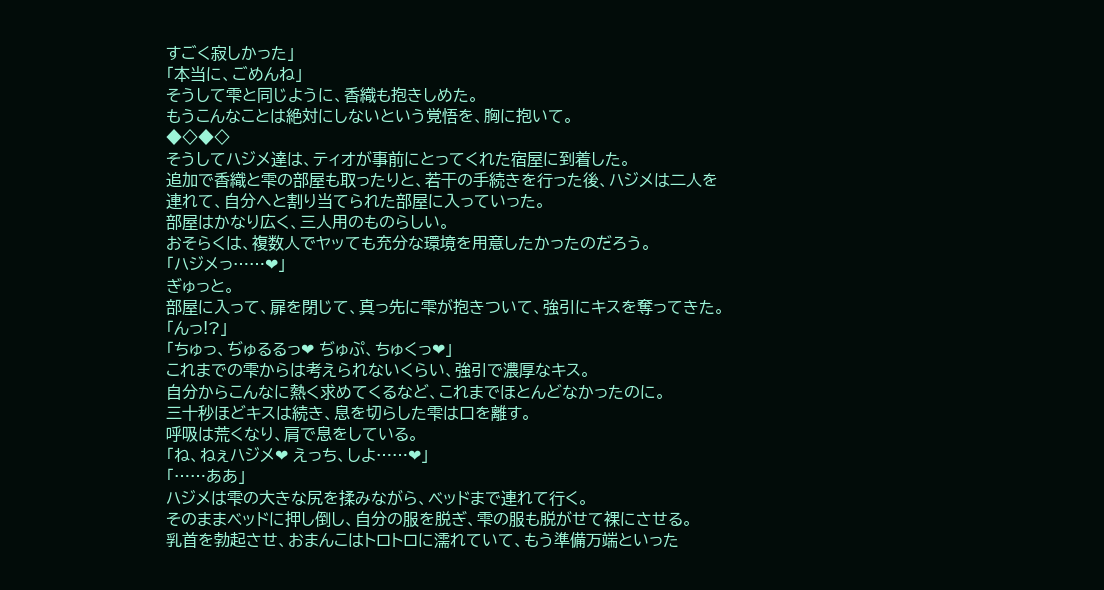すごく寂しかった」
「本当に、ごめんね」
そうして雫と同じように、香織も抱きしめた。
もうこんなことは絶対にしないという覚悟を、胸に抱いて。
◆◇◆◇
そうしてハジメ達は、ティオが事前にとってくれた宿屋に到着した。
追加で香織と雫の部屋も取ったりと、若干の手続きを行った後、ハジメは二人を連れて、自分へと割り当てられた部屋に入っていった。
部屋はかなり広く、三人用のものらしい。
おそらくは、複数人でヤッても充分な環境を用意したかったのだろう。
「ハジメっ……❤」
ぎゅっと。
部屋に入って、扉を閉じて、真っ先に雫が抱きついて、強引にキスを奪ってきた。
「んっ!?」
「ちゅっ、ぢゅるるっ❤ ぢゅぷ、ちゅくっ❤」
これまでの雫からは考えられないくらい、強引で濃厚なキス。
自分からこんなに熱く求めてくるなど、これまでほとんどなかったのに。
三十秒ほどキスは続き、息を切らした雫は口を離す。
呼吸は荒くなり、肩で息をしている。
「ね、ねぇハジメ❤ えっち、しよ……❤」
「……ああ」
ハジメは雫の大きな尻を揉みながら、ベッドまで連れて行く。
そのままベッドに押し倒し、自分の服を脱ぎ、雫の服も脱がせて裸にさせる。
乳首を勃起させ、おまんこはトロトロに濡れていて、もう準備万端といった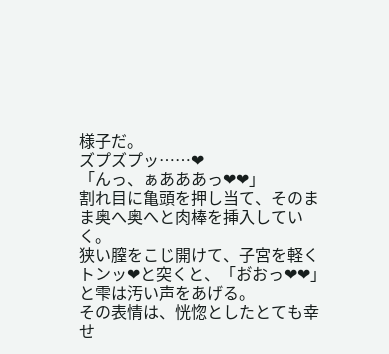様子だ。
ズプズプッ……❤
「んっ、ぁあああっ❤❤」
割れ目に亀頭を押し当て、そのまま奥へ奥へと肉棒を挿入していく。
狭い膣をこじ開けて、子宮を軽くトンッ❤と突くと、「お゙おっ❤❤」と雫は汚い声をあげる。
その表情は、恍惚としたとても幸せ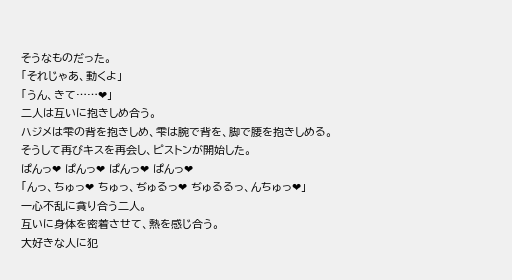そうなものだった。
「それじゃあ、動くよ」
「うん、きて……❤」
二人は互いに抱きしめ合う。
ハジメは雫の背を抱きしめ、雫は腕で背を、脚で腰を抱きしめる。
そうして再びキスを再会し、ピストンが開始した。
ぱんっ❤ ぱんっ❤ ぱんっ❤ ぱんっ❤
「んっ、ちゅっ❤ ちゅっ、ぢゅるっ❤ ぢゅるるっ、んちゅっ❤」
一心不乱に貪り合う二人。
互いに身体を密着させて、熱を感じ合う。
大好きな人に犯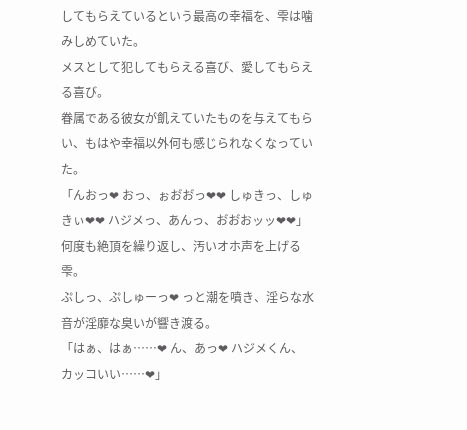してもらえているという最高の幸福を、雫は噛みしめていた。
メスとして犯してもらえる喜び、愛してもらえる喜び。
眷属である彼女が飢えていたものを与えてもらい、もはや幸福以外何も感じられなくなっていた。
「んおっ❤ おっ、ぉお゙お゙っ❤❤ しゅきっ、しゅきぃ❤❤ ハジメっ、あんっ、お゙お゙おッッ❤❤」
何度も絶頂を繰り返し、汚いオホ声を上げる雫。
ぷしっ、ぷしゅーっ❤ っと潮を噴き、淫らな水音が淫靡な臭いが響き渡る。
「はぁ、はぁ……❤ ん、あっ❤ ハジメくん、カッコいい……❤」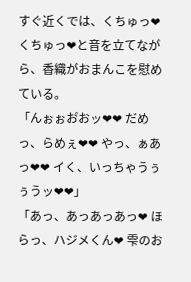すぐ近くでは、くちゅっ❤ くちゅっ❤と音を立てながら、香織がおまんこを慰めている。
「んぉぉお゙おッ❤❤ だめっ、らめぇ❤❤ やっ、ぁあっ❤❤ イく、いっちゃうぅぅうッ❤❤」
「あっ、あっあっあっ❤ ほらっ、ハジメくん❤ 雫のお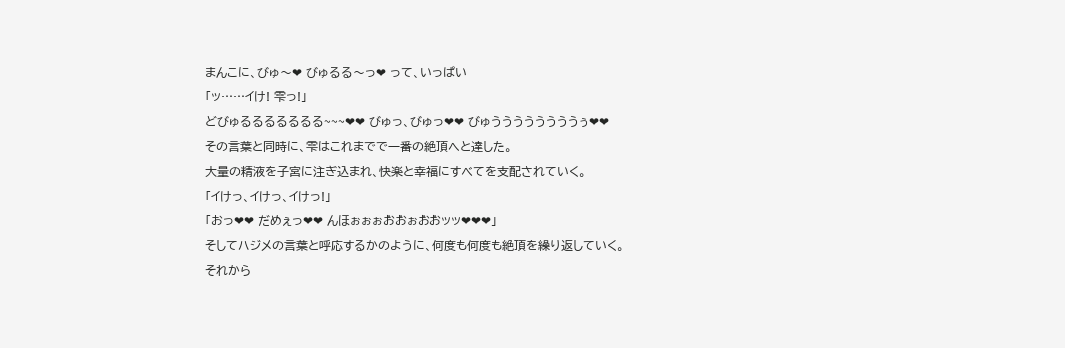まんこに、びゅ〜❤ びゅるる〜っ❤ って、いっぱい
「ッ……イけ! 雫っ!」
どびゅるるるるるるる~~~❤❤ びゅっ、びゅっ❤❤ びゅううううううううぅ❤❤
その言葉と同時に、雫はこれまでで一番の絶頂へと達した。
大量の精液を子宮に注ぎ込まれ、快楽と幸福にすべてを支配されていく。
「イけっ、イけっ、イけっ!」
「おっ❤❤ だめぇっ❤❤ んほぉぉぉお゙お゙ぉお゙お゙ッッ❤❤❤」
そしてハジメの言葉と呼応するかのように、何度も何度も絶頂を繰り返していく。
それから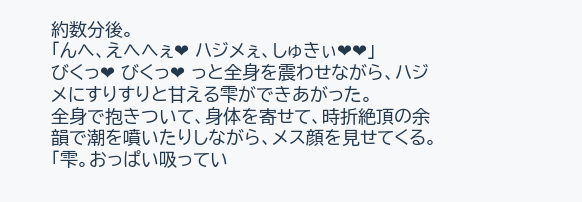約数分後。
「んへ、えへへぇ❤ ハジメぇ、しゅきぃ❤❤」
びくっ❤ びくっ❤ っと全身を震わせながら、ハジメにすりすりと甘える雫ができあがった。
全身で抱きついて、身体を寄せて、時折絶頂の余韻で潮を噴いたりしながら、メス顔を見せてくる。
「雫。おっぱい吸ってい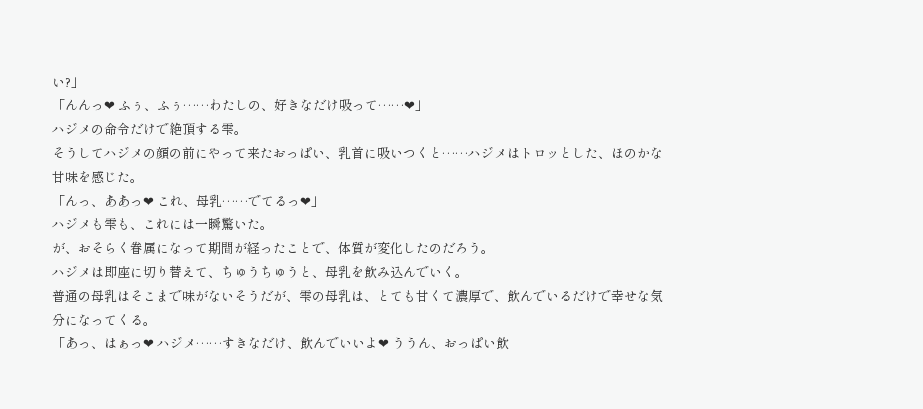い?」
「んんっ❤ ふぅ、ふぅ……わたしの、好きなだけ吸って……❤」
ハジメの命令だけで絶頂する雫。
そうしてハジメの顔の前にやって来たおっぱい、乳首に吸いつくと……ハジメはトロッとした、ほのかな甘味を感じた。
「んっ、ああっ❤ これ、母乳……でてるっ❤」
ハジメも雫も、これには一瞬驚いた。
が、おそらく眷属になって期間が経ったことで、体質が変化したのだろう。
ハジメは即座に切り替えて、ちゅうちゅうと、母乳を飲み込んでいく。
普通の母乳はそこまで味がないそうだが、雫の母乳は、とても甘くて濃厚で、飲んでいるだけで幸せな気分になってくる。
「あっ、はぁっ❤ ハジメ……すきなだけ、飲んでいいよ❤ ううん、おっぱい飲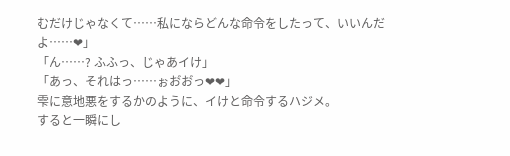むだけじゃなくて……私にならどんな命令をしたって、いいんだよ……❤」
「ん……? ふふっ、じゃあイけ」
「あっ、それはっ……ぉお゙お゙っ❤❤」
雫に意地悪をするかのように、イけと命令するハジメ。
すると一瞬にし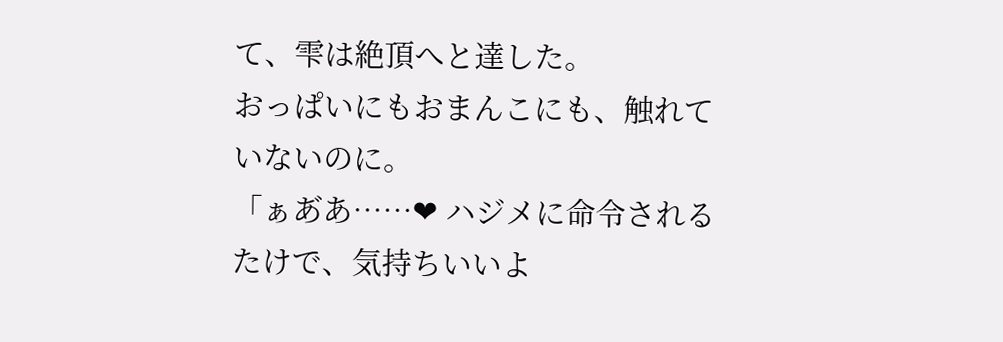て、雫は絶頂へと達した。
おっぱいにもおまんこにも、触れていないのに。
「ぁあ゙あ……❤ ハジメに命令されるたけで、気持ちいいよ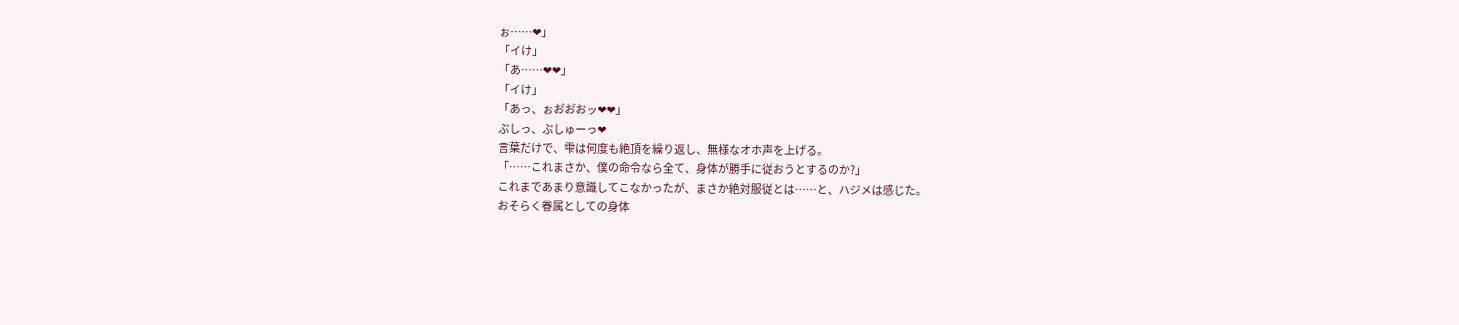ぉ……❤」
「イけ」
「あ……❤❤」
「イけ」
「あっ、ぉお゙お゙おッ❤❤」
ぷしっ、ぷしゅーっ❤
言葉だけで、雫は何度も絶頂を繰り返し、無様なオホ声を上げる。
「……これまさか、僕の命令なら全て、身体が勝手に従おうとするのか?」
これまであまり意識してこなかったが、まさか絶対服従とは……と、ハジメは感じた。
おそらく眷属としての身体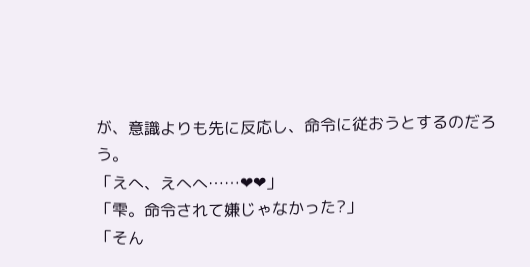が、意識よりも先に反応し、命令に従おうとするのだろう。
「えへ、えへへ……❤❤」
「雫。命令されて嫌じゃなかった?」
「そん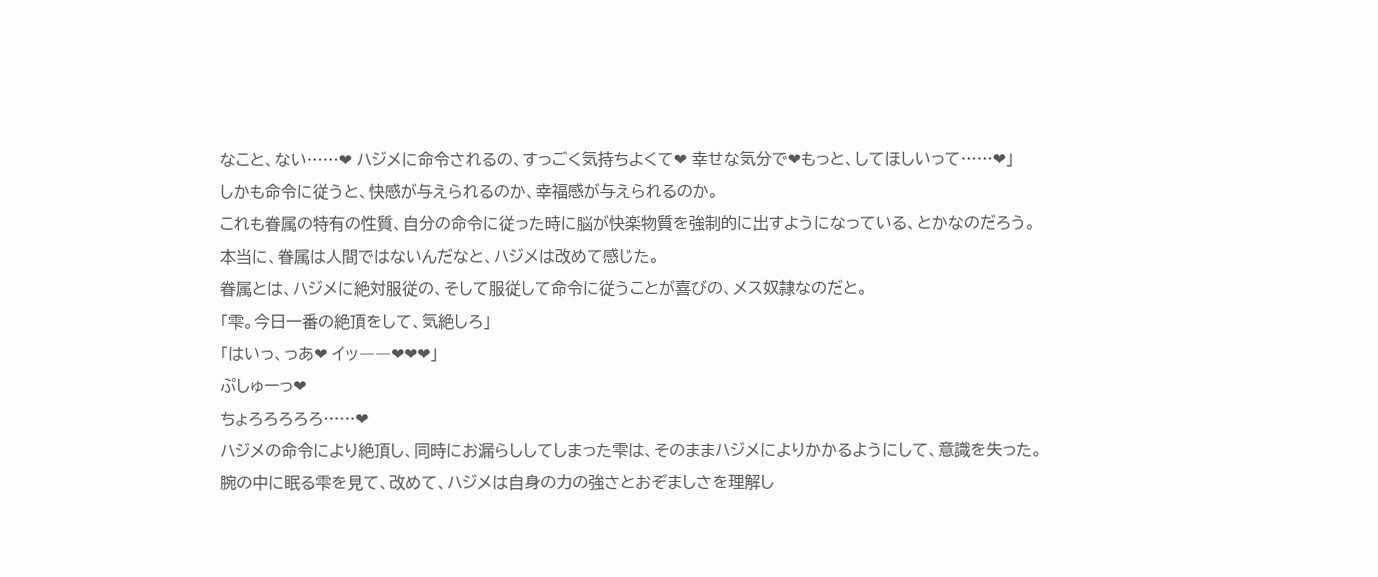なこと、ない……❤ ハジメに命令されるの、すっごく気持ちよくて❤ 幸せな気分で❤もっと、してほしいって……❤」
しかも命令に従うと、快感が与えられるのか、幸福感が与えられるのか。
これも眷属の特有の性質、自分の命令に従った時に脳が快楽物質を強制的に出すようになっている、とかなのだろう。
本当に、眷属は人間ではないんだなと、ハジメは改めて感じた。
眷属とは、ハジメに絶対服従の、そして服従して命令に従うことが喜びの、メス奴隷なのだと。
「雫。今日一番の絶頂をして、気絶しろ」
「はいっ、っあ❤ イッ――❤❤❤」
ぷしゅーっ❤
ちょろろろろろ……❤
ハジメの命令により絶頂し、同時にお漏らししてしまった雫は、そのままハジメによりかかるようにして、意識を失った。
腕の中に眠る雫を見て、改めて、ハジメは自身の力の強さとおぞましさを理解し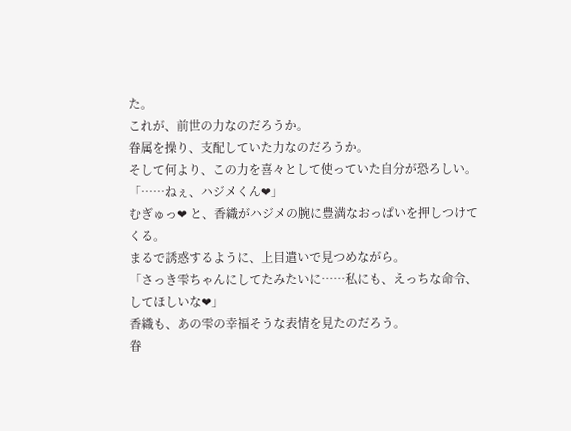た。
これが、前世の力なのだろうか。
眷属を操り、支配していた力なのだろうか。
そして何より、この力を喜々として使っていた自分が恐ろしい。
「……ねぇ、ハジメくん❤」
むぎゅっ❤ と、香織がハジメの腕に豊満なおっぱいを押しつけてくる。
まるで誘惑するように、上目遣いで見つめながら。
「さっき雫ちゃんにしてたみたいに……私にも、えっちな命令、してほしいな❤」
香織も、あの雫の幸福そうな表情を見たのだろう。
眷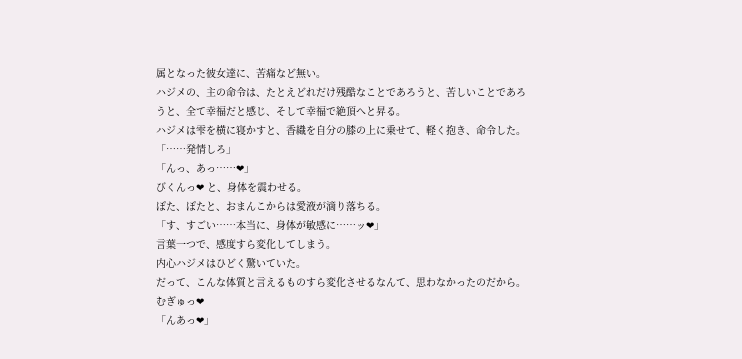属となった彼女達に、苦痛など無い。
ハジメの、主の命令は、たとえどれだけ残酷なことであろうと、苦しいことであろうと、全て幸福だと感じ、そして幸福で絶頂へと昇る。
ハジメは雫を横に寝かすと、香織を自分の膝の上に乗せて、軽く抱き、命令した。
「……発情しろ」
「んっ、あっ……❤」
びくんっ❤ と、身体を震わせる。
ぽた、ぽたと、おまんこからは愛液が滴り落ちる。
「す、すごい……本当に、身体が敏感に……ッ❤」
言葉一つで、感度すら変化してしまう。
内心ハジメはひどく驚いていた。
だって、こんな体質と言えるものすら変化させるなんて、思わなかったのだから。
むぎゅっ❤
「んあっ❤」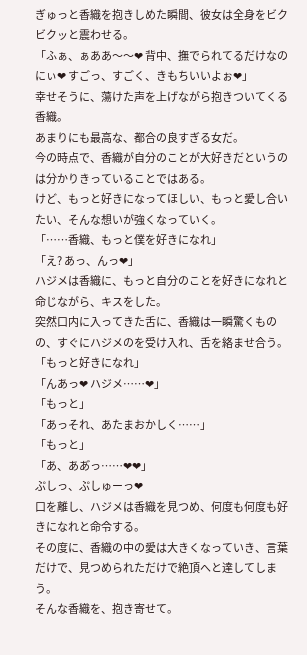ぎゅっと香織を抱きしめた瞬間、彼女は全身をビクビクッと震わせる。
「ふぁ、ぁああ〜〜❤ 背中、撫でられてるだけなのにぃ❤ すごっ、すごく、きもちいいよぉ❤」
幸せそうに、蕩けた声を上げながら抱きついてくる香織。
あまりにも最高な、都合の良すぎる女だ。
今の時点で、香織が自分のことが大好きだというのは分かりきっていることではある。
けど、もっと好きになってほしい、もっと愛し合いたい、そんな想いが強くなっていく。
「……香織、もっと僕を好きになれ」
「え? あっ、んっ❤」
ハジメは香織に、もっと自分のことを好きになれと命じながら、キスをした。
突然口内に入ってきた舌に、香織は一瞬驚くものの、すぐにハジメのを受け入れ、舌を絡ませ合う。
「もっと好きになれ」
「んあっ❤ ハジメ……❤」
「もっと」
「あっそれ、あたまおかしく……」
「もっと」
「あ、ああ゙っ……❤❤」
ぷしっ、ぷしゅーっ❤
口を離し、ハジメは香織を見つめ、何度も何度も好きになれと命令する。
その度に、香織の中の愛は大きくなっていき、言葉だけで、見つめられただけで絶頂へと達してしまう。
そんな香織を、抱き寄せて。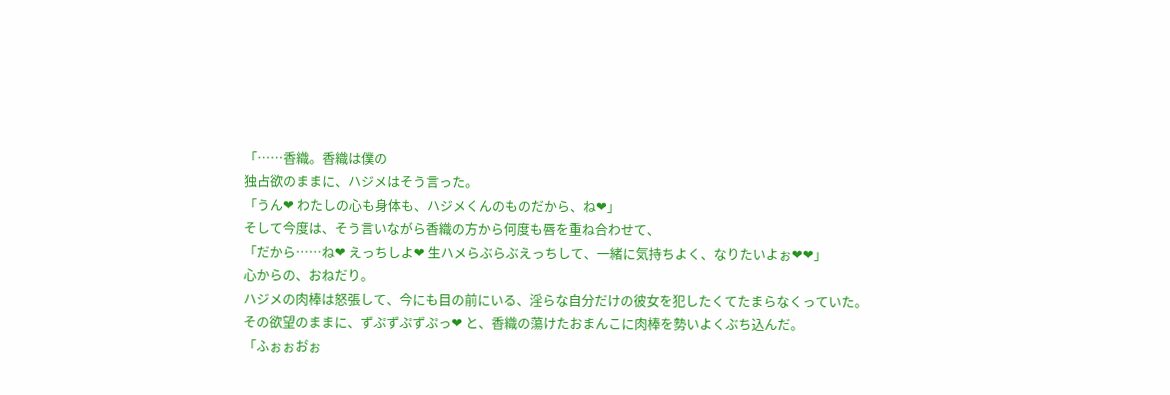「……香織。香織は僕の
独占欲のままに、ハジメはそう言った。
「うん❤ わたしの心も身体も、ハジメくんのものだから、ね❤」
そして今度は、そう言いながら香織の方から何度も唇を重ね合わせて、
「だから……ね❤ えっちしよ❤ 生ハメらぶらぶえっちして、一緒に気持ちよく、なりたいよぉ❤❤」
心からの、おねだり。
ハジメの肉棒は怒張して、今にも目の前にいる、淫らな自分だけの彼女を犯したくてたまらなくっていた。
その欲望のままに、ずぷずぷずぷっ❤ と、香織の蕩けたおまんこに肉棒を勢いよくぶち込んだ。
「ふぉぉお゙ぉ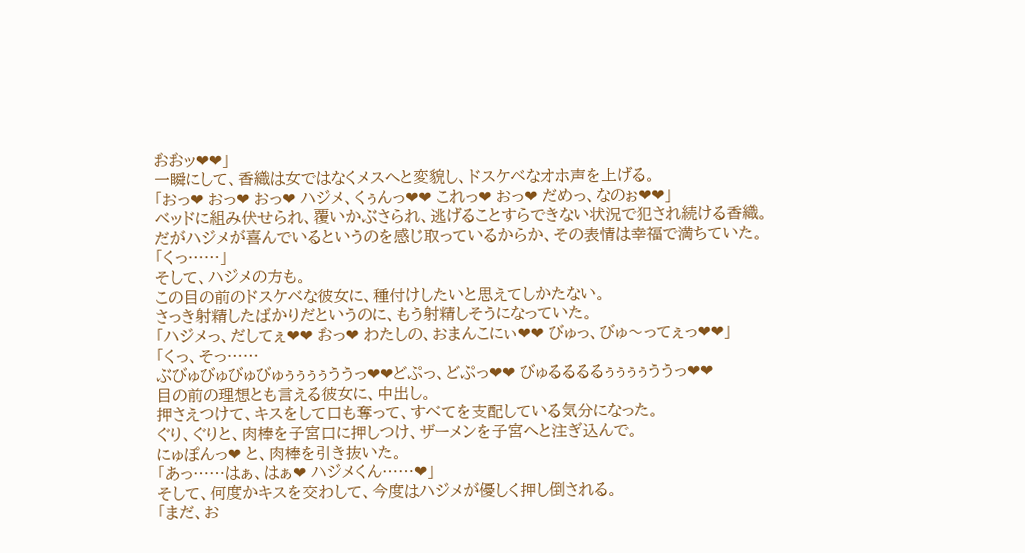お゙お゙ッ❤❤」
一瞬にして、香織は女ではなくメスへと変貌し、ドスケベなオホ声を上げる。
「おっ❤ おっ❤ おっ❤ ハジメ、くぅんっ❤❤ これっ❤ おっ❤ だめっ、なのぉ❤❤」
ベッドに組み伏せられ、覆いかぶさられ、逃げることすらできない状況で犯され続ける香織。
だがハジメが喜んでいるというのを感じ取っているからか、その表情は幸福で満ちていた。
「くっ……」
そして、ハジメの方も。
この目の前のドスケベな彼女に、種付けしたいと思えてしかたない。
さっき射精したばかりだというのに、もう射精しそうになっていた。
「ハジメっ、だしてぇ❤❤ お゙っ❤ わたしの、おまんこにぃ❤❤ びゅっ、びゅ〜ってぇっ❤❤」
「くっ、そっ……
ぶびゅびゅびゅびゅぅぅぅぅううっ❤❤どぷっ、どぷっ❤❤ びゅるるるるぅぅぅぅううっ❤❤
目の前の理想とも言える彼女に、中出し。
押さえつけて、キスをして口も奪って、すべてを支配している気分になった。
ぐり、ぐりと、肉棒を子宮口に押しつけ、ザーメンを子宮へと注ぎ込んで。
にゅぽんっ❤ と、肉棒を引き抜いた。
「あっ……はぁ、はぁ❤ ハジメくん……❤」
そして、何度かキスを交わして、今度はハジメが優しく押し倒される。
「まだ、お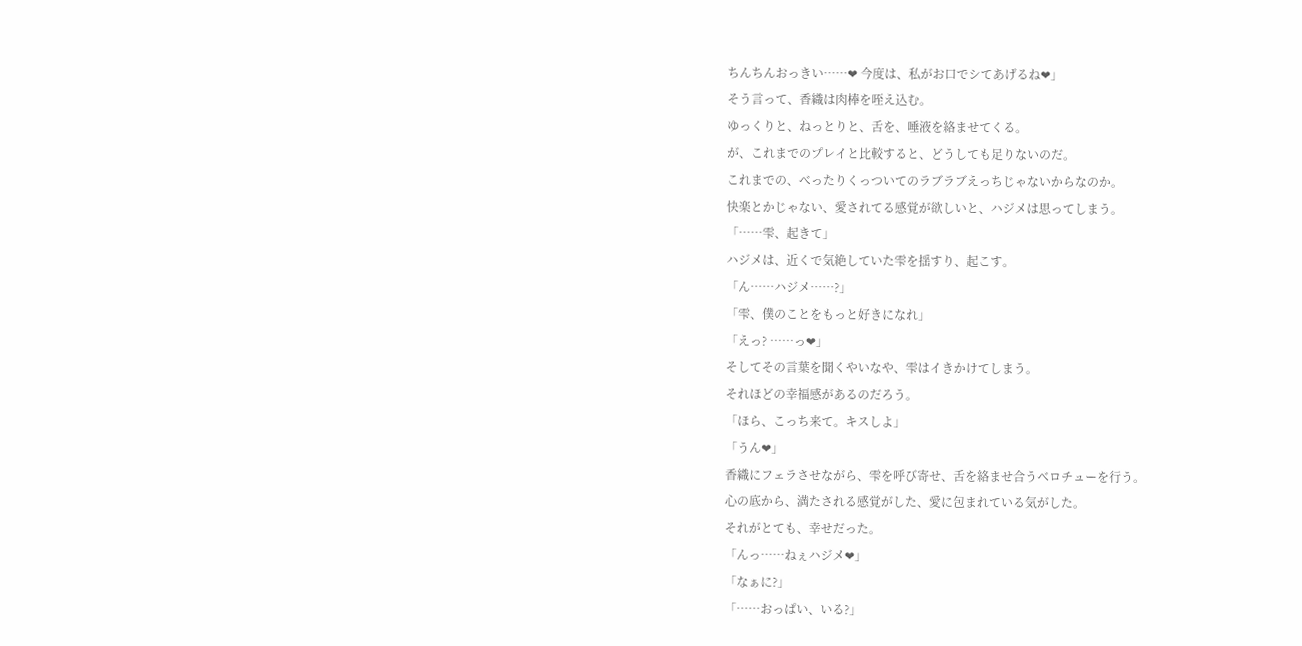ちんちんおっきい……❤ 今度は、私がお口でシてあげるね❤」
そう言って、香織は肉棒を咥え込む。
ゆっくりと、ねっとりと、舌を、唾液を絡ませてくる。
が、これまでのプレイと比較すると、どうしても足りないのだ。
これまでの、べったりくっついてのラブラブえっちじゃないからなのか。
快楽とかじゃない、愛されてる感覚が欲しいと、ハジメは思ってしまう。
「……雫、起きて」
ハジメは、近くで気絶していた雫を揺すり、起こす。
「ん……ハジメ……?」
「雫、僕のことをもっと好きになれ」
「えっ? ……っ❤」
そしてその言葉を聞くやいなや、雫はイきかけてしまう。
それほどの幸福感があるのだろう。
「ほら、こっち来て。キスしよ」
「うん❤」
香織にフェラさせながら、雫を呼び寄せ、舌を絡ませ合うベロチューを行う。
心の底から、満たされる感覚がした、愛に包まれている気がした。
それがとても、幸せだった。
「んっ……ねぇハジメ❤」
「なぁに?」
「……おっぱい、いる?」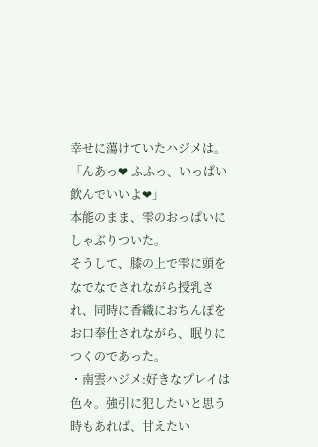幸せに蕩けていたハジメは。
「んあっ❤ ふふっ、いっぱい飲んでいいよ❤」
本能のまま、雫のおっぱいにしゃぶりついた。
そうして、膝の上で雫に頭をなでなでされながら授乳され、同時に香織におちんぽをお口奉仕されながら、眠りにつくのであった。
・南雲ハジメ:好きなプレイは色々。強引に犯したいと思う時もあれば、甘えたい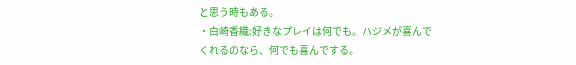と思う時もある。
・白崎香織:好きなプレイは何でも。ハジメが喜んでくれるのなら、何でも喜んでする。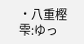・八重樫雫:ゆっ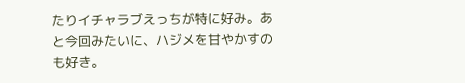たりイチャラブえっちが特に好み。あと今回みたいに、ハジメを甘やかすのも好き。